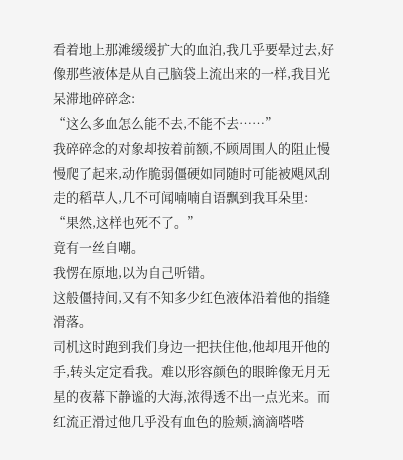看着地上那滩缓缓扩大的血泊,我几乎要晕过去,好像那些液体是从自己脑袋上流出来的一样,我目光呆滞地碎碎念:
“这么多血怎么能不去,不能不去……”
我碎碎念的对象却按着前额,不顾周围人的阻止慢慢爬了起来,动作脆弱僵硬如同随时可能被飓风刮走的稻草人,几不可闻喃喃自语飘到我耳朵里:
“果然,这样也死不了。”
竟有一丝自嘲。
我愣在原地,以为自己听错。
这般僵持间,又有不知多少红色液体沿着他的指缝滑落。
司机这时跑到我们身边一把扶住他,他却甩开他的手,转头定定看我。难以形容颜色的眼眸像无月无星的夜幕下静谧的大海,浓得透不出一点光来。而红流正滑过他几乎没有血色的脸颊,滴滴嗒嗒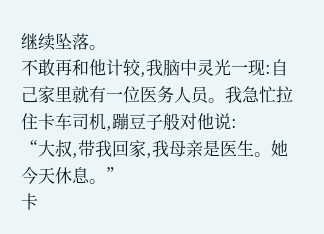继续坠落。
不敢再和他计较,我脑中灵光一现:自己家里就有一位医务人员。我急忙拉住卡车司机,蹦豆子般对他说:
“大叔,带我回家,我母亲是医生。她今天休息。”
卡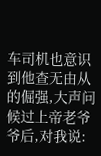车司机也意识到他查无由从的倔强,大声问候过上帝老爷爷后,对我说: